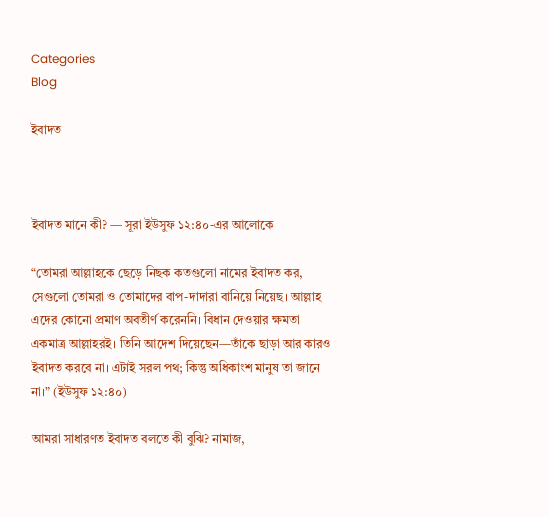Categories
Blog

ইবাদত



ইবাদত মানে কী? — সূরা ইউসুফ ১২:৪০-এর আলোকে

“তোমরা আল্লাহকে ছেড়ে নিছক কতগুলো নামের ইবাদত কর, সেগুলো তোমরা ও তোমাদের বাপ-দাদারা বানিয়ে নিয়েছ। আল্লাহ এদের কোনো প্রমাণ অবতীর্ণ করেননি। বিধান দেওয়ার ক্ষমতা একমাত্র আল্লাহরই। তিনি আদেশ দিয়েছেন—তাঁকে ছাড়া আর কারও ইবাদত করবে না। এটাই সরল পথ; কিন্তু অধিকাংশ মানুষ তা জানে না।” (ইউসুফ ১২:৪০)

আমরা সাধারণত ইবাদত বলতে কী বুঝি? নামাজ,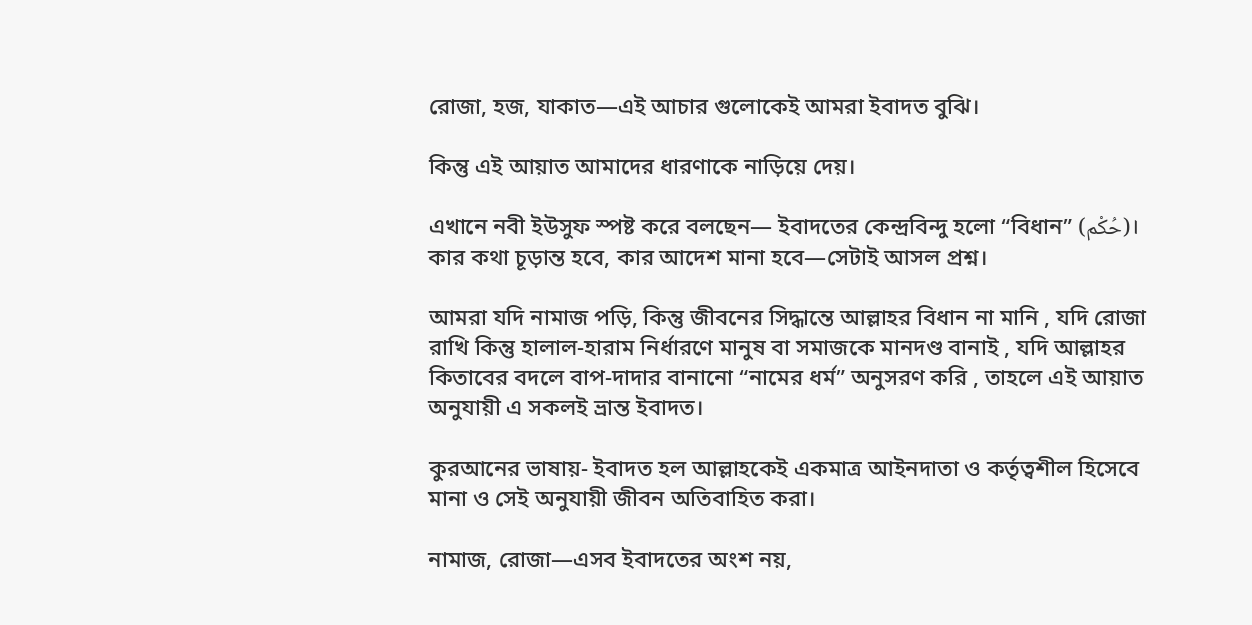রোজা, হজ, যাকাত—এই আচার গুলোকেই আমরা ইবাদত বুঝি।

কিন্তু এই আয়াত আমাদের ধারণাকে নাড়িয়ে দেয়।

এখানে নবী ইউসুফ স্পষ্ট করে বলছেন— ইবাদতের কেন্দ্রবিন্দু হলো “বিধান” (حُكْم)। কার কথা চূড়ান্ত হবে, কার আদেশ মানা হবে—সেটাই আসল প্রশ্ন।

আমরা যদি নামাজ পড়ি, কিন্তু জীবনের সিদ্ধান্তে আল্লাহর বিধান না মানি , যদি রোজা রাখি কিন্তু হালাল-হারাম নির্ধারণে মানুষ বা সমাজকে মানদণ্ড বানাই , যদি আল্লাহর কিতাবের বদলে বাপ-দাদার বানানো “নামের ধর্ম” অনুসরণ করি , তাহলে এই আয়াত অনুযায়ী এ সকলই ভ্রান্ত ইবাদত।

কুরআনের ভাষায়- ইবাদত হল আল্লাহকেই একমাত্র আইনদাতা ও কর্তৃত্বশীল হিসেবে মানা ও সেই অনুযায়ী জীবন অতিবাহিত করা।

নামাজ, রোজা—এসব ইবাদতের অংশ নয়,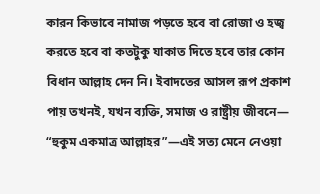কারন কিভাবে নামাজ পড়তে হবে বা রোজা ও হজ্ব করতে হবে বা কতটুকু যাকাত দিতে হবে তার কোন বিধান আল্লাহ দেন নি। ইবাদতের আসল রূপ প্রকাশ পায় তখনই, যখন ব্যক্তি, সমাজ ও রাষ্ট্রীয় জীবনে— “হুকুম একমাত্র আল্লাহর”—এই সত্য মেনে নেওয়া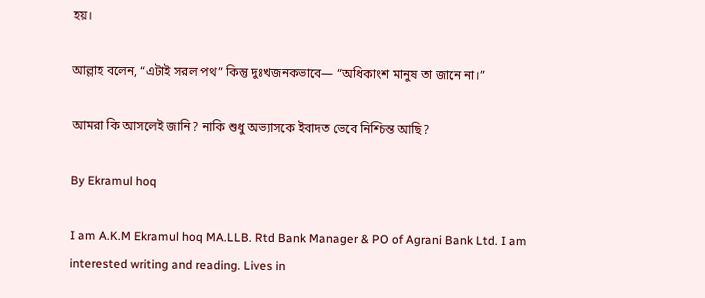হয়।

আল্লাহ বলেন, “এটাই সরল পথ” কিন্তু দুঃখজনকভাবে— “অধিকাংশ মানুষ তা জানে না।”

আমরা কি আসলেই জানি? নাকি শুধু অভ্যাসকে ইবাদত ভেবে নিশ্চিন্ত আছি?

By Ekramul hoq

I am A.K.M Ekramul hoq MA.LLB. Rtd Bank Manager & PO of Agrani Bank Ltd. I am interested writing and reading. Lives in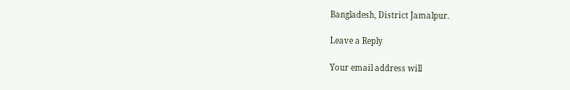Bangladesh, District Jamalpur.

Leave a Reply

Your email address will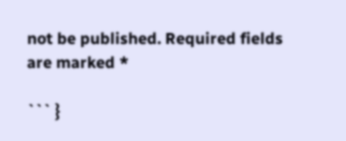not be published. Required fields are marked *

``` }